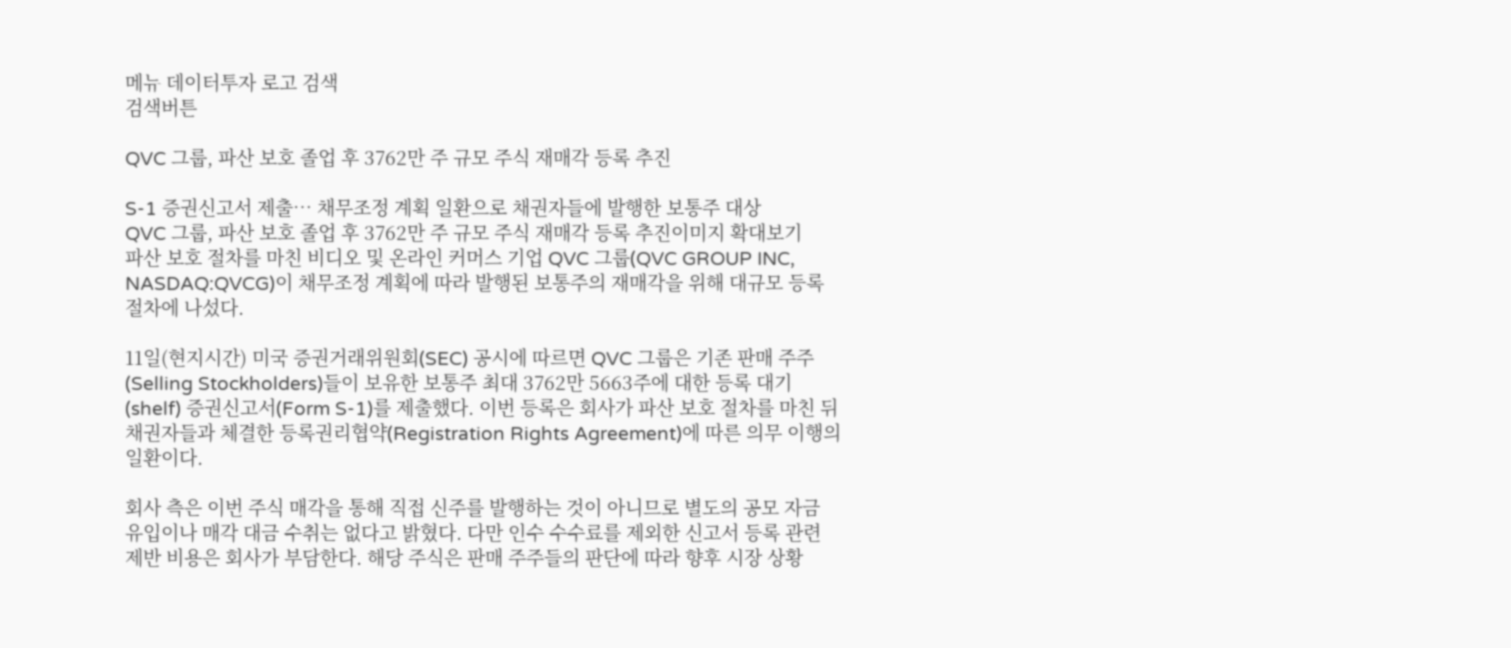메뉴 데이터투자 로고 검색
검색버튼

QVC 그룹, 파산 보호 졸업 후 3762만 주 규모 주식 재매각 등록 추진

S-1 증권신고서 제출… 채무조정 계획 일환으로 채권자들에 발행한 보통주 대상
QVC 그룹, 파산 보호 졸업 후 3762만 주 규모 주식 재매각 등록 추진이미지 확대보기
파산 보호 절차를 마친 비디오 및 온라인 커머스 기업 QVC 그룹(QVC GROUP INC, NASDAQ:QVCG)이 채무조정 계획에 따라 발행된 보통주의 재매각을 위해 대규모 등록 절차에 나섰다.

11일(현지시간) 미국 증권거래위원회(SEC) 공시에 따르면 QVC 그룹은 기존 판매 주주(Selling Stockholders)들이 보유한 보통주 최대 3762만 5663주에 대한 등록 대기(shelf) 증권신고서(Form S-1)를 제출했다. 이번 등록은 회사가 파산 보호 절차를 마친 뒤 채권자들과 체결한 등록권리협약(Registration Rights Agreement)에 따른 의무 이행의 일환이다.

회사 측은 이번 주식 매각을 통해 직접 신주를 발행하는 것이 아니므로 별도의 공모 자금 유입이나 매각 대금 수취는 없다고 밝혔다. 다만 인수 수수료를 제외한 신고서 등록 관련 제반 비용은 회사가 부담한다. 해당 주식은 판매 주주들의 판단에 따라 향후 시장 상황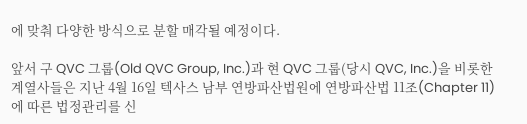에 맞춰 다양한 방식으로 분할 매각될 예정이다.

앞서 구 QVC 그룹(Old QVC Group, Inc.)과 현 QVC 그룹(당시 QVC, Inc.)을 비롯한 계열사들은 지난 4월 16일 텍사스 남부 연방파산법원에 연방파산법 11조(Chapter 11)에 따른 법정관리를 신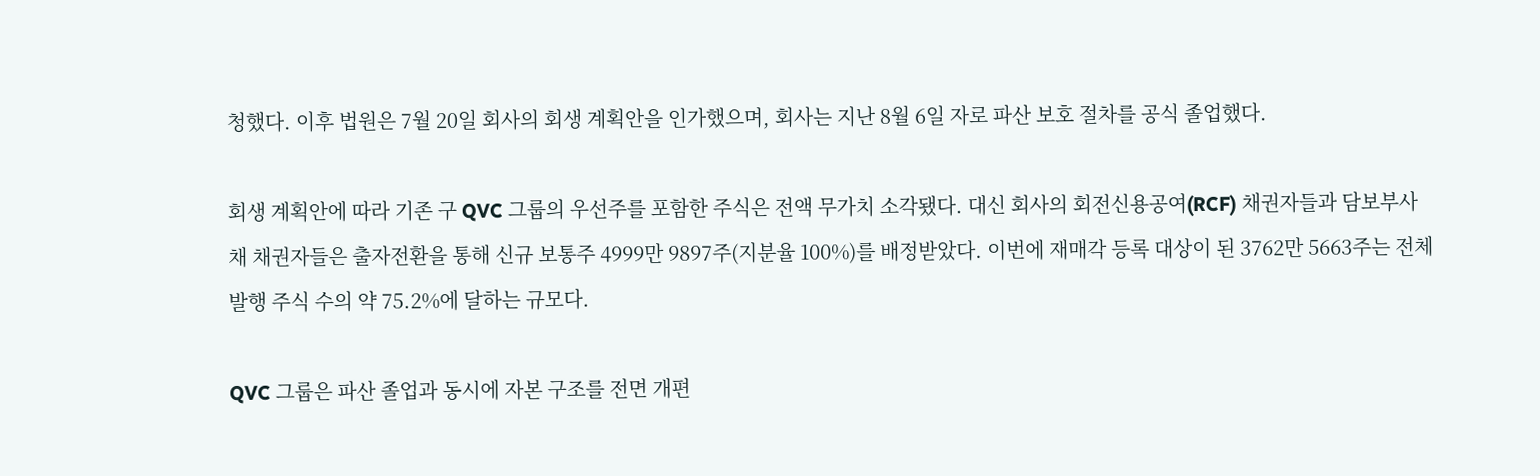청했다. 이후 법원은 7월 20일 회사의 회생 계획안을 인가했으며, 회사는 지난 8월 6일 자로 파산 보호 절차를 공식 졸업했다.

회생 계획안에 따라 기존 구 QVC 그룹의 우선주를 포함한 주식은 전액 무가치 소각됐다. 대신 회사의 회전신용공여(RCF) 채권자들과 담보부사채 채권자들은 출자전환을 통해 신규 보통주 4999만 9897주(지분율 100%)를 배정받았다. 이번에 재매각 등록 대상이 된 3762만 5663주는 전체 발행 주식 수의 약 75.2%에 달하는 규모다.

QVC 그룹은 파산 졸업과 동시에 자본 구조를 전면 개편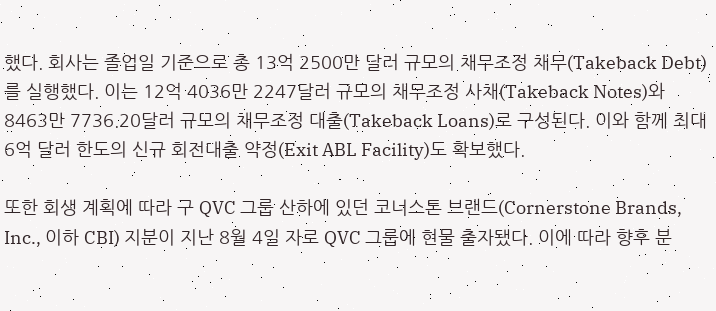했다. 회사는 졸업일 기준으로 총 13억 2500만 달러 규모의 채무조정 채무(Takeback Debt)를 실행했다. 이는 12억 4036만 2247달러 규모의 채무조정 사채(Takeback Notes)와 8463만 7736.20달러 규모의 채무조정 대출(Takeback Loans)로 구성된다. 이와 함께 최대 6억 달러 한도의 신규 회전대출 약정(Exit ABL Facility)도 확보했다.

또한 회생 계획에 따라 구 QVC 그룹 산하에 있던 코너스톤 브랜드(Cornerstone Brands, Inc., 이하 CBI) 지분이 지난 8월 4일 자로 QVC 그룹에 현물 출자됐다. 이에 따라 향후 분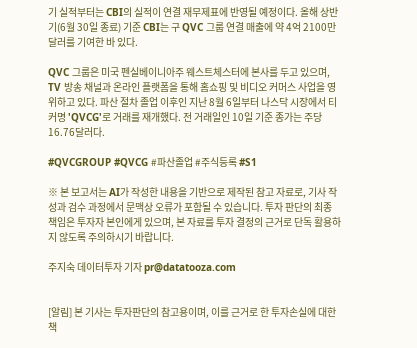기 실적부터는 CBI의 실적이 연결 재무제표에 반영될 예정이다. 올해 상반기(6월 30일 종료) 기준 CBI는 구 QVC 그룹 연결 매출에 약 4억 2100만 달러를 기여한 바 있다.

QVC 그룹은 미국 펜실베이니아주 웨스트체스터에 본사를 두고 있으며, TV 방송 채널과 온라인 플랫폼을 통해 홈쇼핑 및 비디오 커머스 사업을 영위하고 있다. 파산 절차 졸업 이후인 지난 8월 6일부터 나스닥 시장에서 티커명 'QVCG'로 거래를 재개했다. 전 거래일인 10일 기준 종가는 주당 16.76달러다.

#QVCGROUP #QVCG #파산졸업 #주식등록 #S1

※ 본 보고서는 AI가 작성한 내용을 기반으로 제작된 참고 자료로, 기사 작성과 검수 과정에서 문맥상 오류가 포함될 수 있습니다. 투자 판단의 최종 책임은 투자자 본인에게 있으며, 본 자료를 투자 결정의 근거로 단독 활용하지 않도록 주의하시기 바랍니다.

주지숙 데이터투자 기자 pr@datatooza.com


[알림] 본 기사는 투자판단의 참고용이며, 이를 근거로 한 투자손실에 대한 책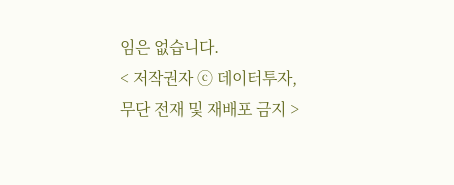임은 없습니다.
< 저작권자 ⓒ 데이터투자, 무단 전재 및 재배포 금지 >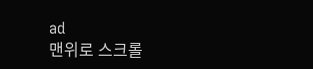ad
맨위로 스크롤